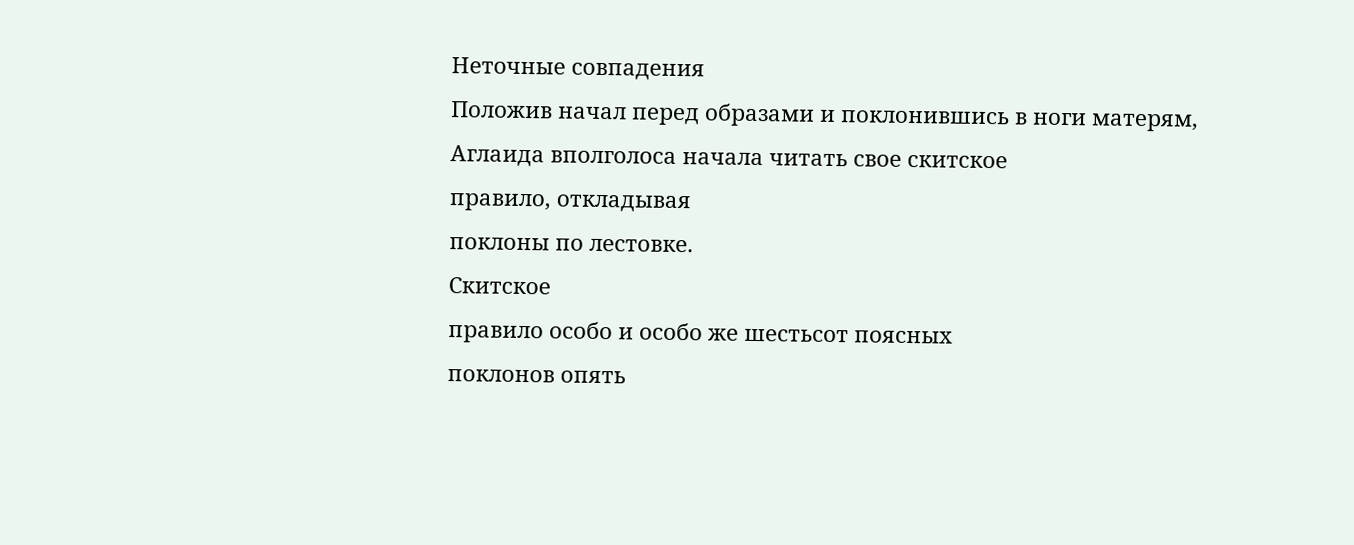Неточные совпадения
Положив начал перед образами и поклонившись в ноги матерям, Аглаида вполголоса начала читать свое скитское
правило, откладывая
поклоны по лестовке.
Скитское
правило особо и особо же шестьсот поясных
поклонов опять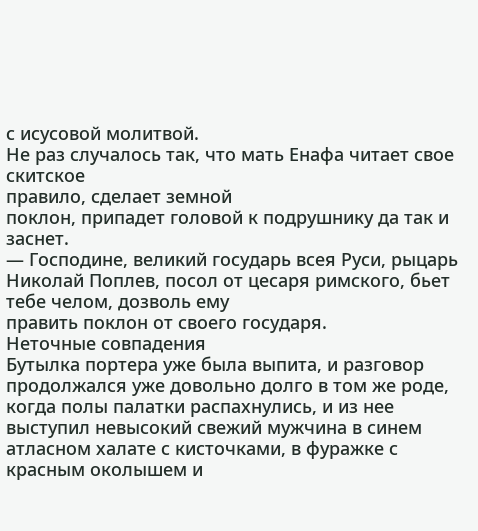с исусовой молитвой.
Не раз случалось так, что мать Енафа читает свое скитское
правило, сделает земной
поклон, припадет головой к подрушнику да так и заснет.
— Господине, великий государь всея Руси, рыцарь Николай Поплев, посол от цесаря римского, бьет тебе челом, дозволь ему
править поклон от своего государя.
Неточные совпадения
Бутылка портера уже была выпита, и разговор продолжался уже довольно долго в том же роде, когда полы палатки распахнулись, и из нее выступил невысокий свежий мужчина в синем атласном халате с кисточками, в фуражке с красным околышем и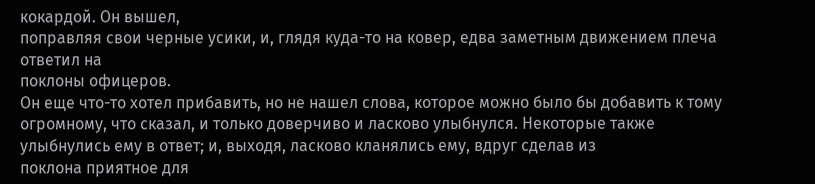кокардой. Он вышел,
поправляя свои черные усики, и, глядя куда-то на ковер, едва заметным движением плеча ответил на
поклоны офицеров.
Он еще что-то хотел прибавить, но не нашел слова, которое можно было бы добавить к тому огромному, что сказал, и только доверчиво и ласково улыбнулся. Некоторые также улыбнулись ему в ответ; и, выходя, ласково кланялись ему, вдруг сделав из
поклона приятное для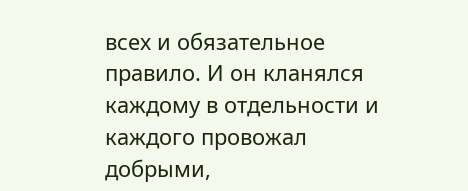всех и обязательное
правило. И он кланялся каждому в отдельности и каждого провожал добрыми,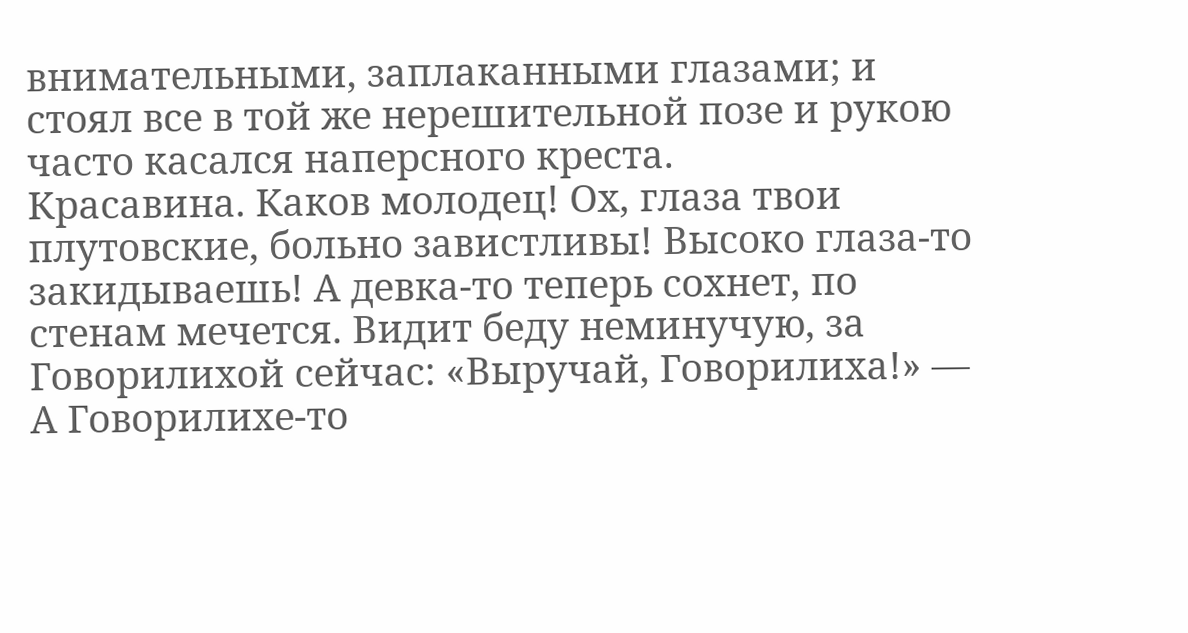внимательными, заплаканными глазами; и стоял все в той же нерешительной позе и рукою часто касался наперсного креста.
Красавина. Каков молодец! Ох, глаза твои плутовские, больно завистливы! Высоко глаза-то закидываешь! А девка-то теперь сохнет, по стенам мечется. Видит беду неминучую, за Говорилихой сейчас: «Выручай, Говорилиха!» — А Говорилихе-то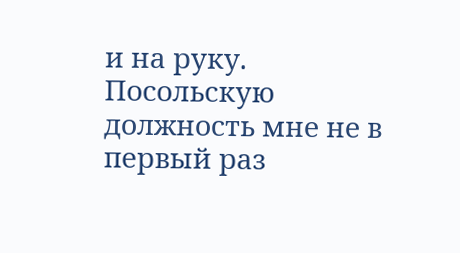и на руку. Посольскую должность мне не в первый раз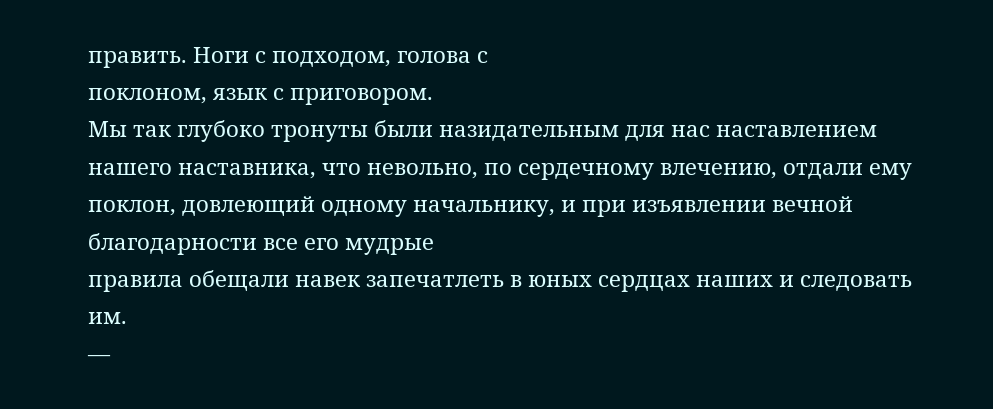править. Ноги с подходом, голова с
поклоном, язык с приговором.
Мы так глубоко тронуты были назидательным для нас наставлением нашего наставника, что невольно, по сердечному влечению, отдали ему
поклон, довлеющий одному начальнику, и при изъявлении вечной благодарности все его мудрые
правила обещали навек запечатлеть в юных сердцах наших и следовать им.
—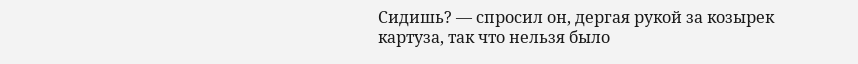Сидишь? — спросил он, дергая рукой за козырек картуза, так что нельзя было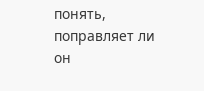понять,
поправляет ли он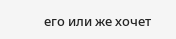его или же хочет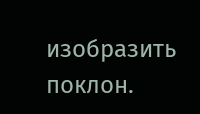изобразить
поклон.